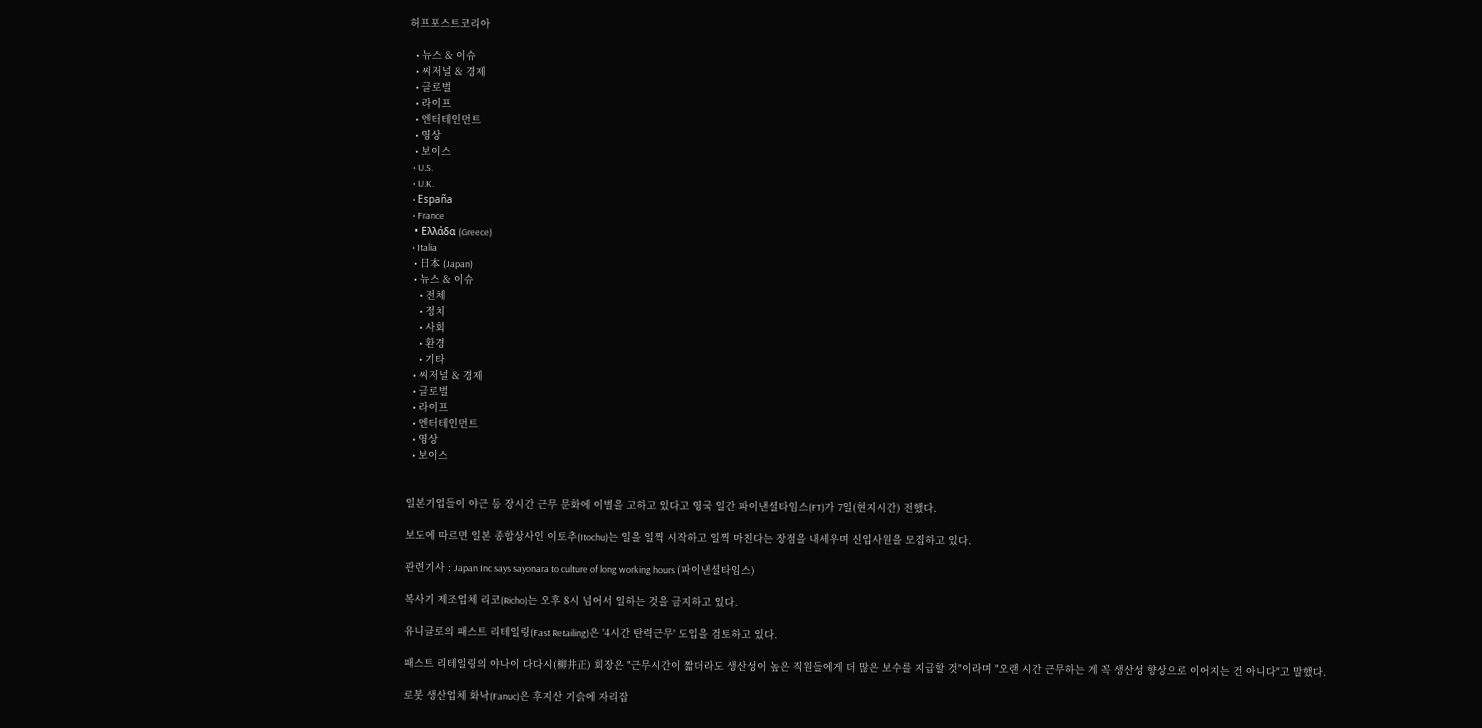허프포스트코리아

  • 뉴스 & 이슈
  • 씨저널 & 경제
  • 글로벌
  • 라이프
  • 엔터테인먼트
  • 영상
  • 보이스
  • U.S.
  • U.K.
  • España
  • France
  • Ελλάδα (Greece)
  • Italia
  • 日本 (Japan)
  • 뉴스 & 이슈
    • 전체
    • 정치
    • 사회
    • 환경
    • 기타
  • 씨저널 & 경제
  • 글로벌
  • 라이프
  • 엔터테인먼트
  • 영상
  • 보이스


일본기업들이 야근 등 장시간 근무 문화에 이별을 고하고 있다고 영국 일간 파이낸셜타임스(FT)가 7일(현지시간) 전했다.

보도에 따르면 일본 종합상사인 이토추(Itochu)는 일을 일찍 시작하고 일찍 마친다는 장점을 내세우며 신입사원을 모집하고 있다.

관련기사 : Japan Inc says sayonara to culture of long working hours (파이낸셜타임스)

복사기 제조업체 리코(Richo)는 오후 8시 넘어서 일하는 것을 금지하고 있다.

유니클로의 패스트 리테일링(Fast Retailing)은 '4시간 탄력근무' 도입을 검토하고 있다.

패스트 리테일링의 야나이 다다시(柳井正) 회장은 "근무시간이 짧더라도 생산성이 높은 직원들에게 더 많은 보수를 지급할 것"이라며 "오랜 시간 근무하는 게 꼭 생산성 향상으로 이어지는 건 아니다"고 말했다.

로봇 생산업체 화낙(Fanuc)은 후지산 기슭에 자리잡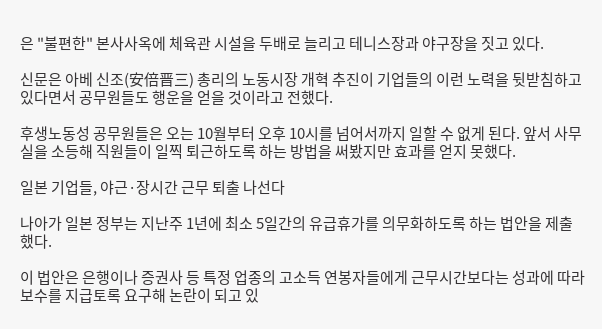은 "불편한" 본사사옥에 체육관 시설을 두배로 늘리고 테니스장과 야구장을 짓고 있다.

신문은 아베 신조(安倍晋三) 총리의 노동시장 개혁 추진이 기업들의 이런 노력을 뒷받침하고 있다면서 공무원들도 행운을 얻을 것이라고 전했다.

후생노동성 공무원들은 오는 10월부터 오후 10시를 넘어서까지 일할 수 없게 된다. 앞서 사무실을 소등해 직원들이 일찍 퇴근하도록 하는 방법을 써봤지만 효과를 얻지 못했다.

일본 기업들, 야근·장시간 근무 퇴출 나선다

나아가 일본 정부는 지난주 1년에 최소 5일간의 유급휴가를 의무화하도록 하는 법안을 제출했다.

이 법안은 은행이나 증권사 등 특정 업종의 고소득 연봉자들에게 근무시간보다는 성과에 따라 보수를 지급토록 요구해 논란이 되고 있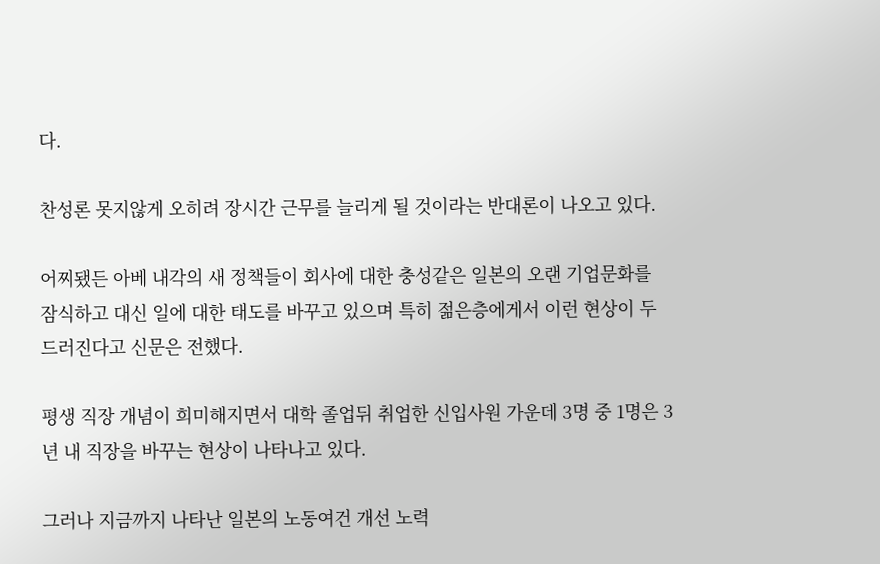다.

찬성론 못지않게 오히려 장시간 근무를 늘리게 될 것이라는 반대론이 나오고 있다.

어찌됐든 아베 내각의 새 정책들이 회사에 대한 충성같은 일본의 오랜 기업문화를 잠식하고 대신 일에 대한 태도를 바꾸고 있으며 특히 젊은층에게서 이런 현상이 두드러진다고 신문은 전했다.

평생 직장 개념이 희미해지면서 대학 졸업뒤 취업한 신입사원 가운데 3명 중 1명은 3년 내 직장을 바꾸는 현상이 나타나고 있다.

그러나 지금까지 나타난 일본의 노동여건 개선 노력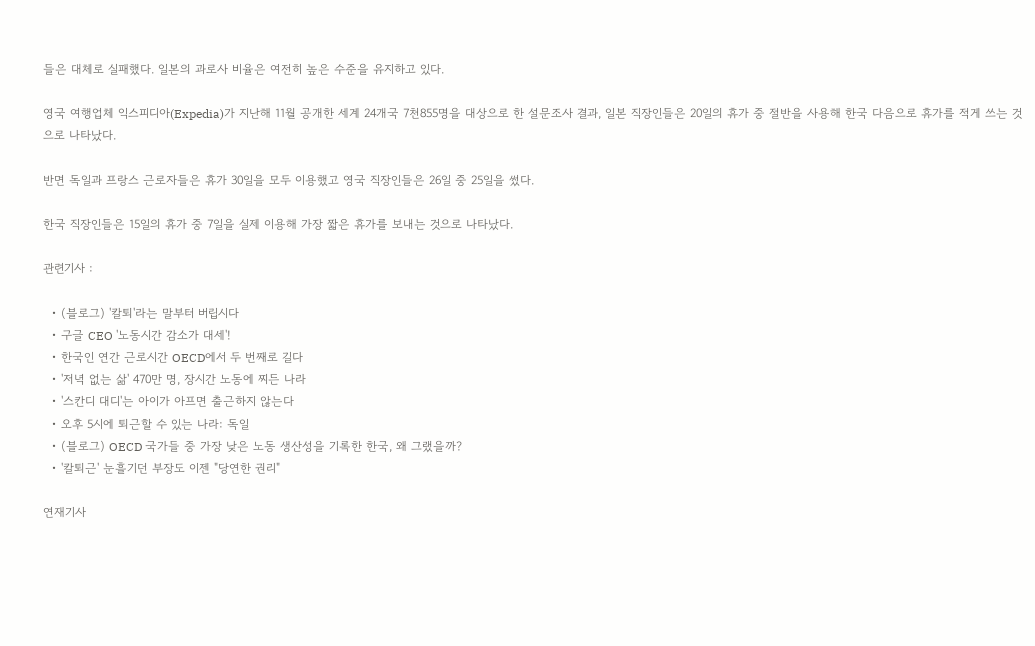들은 대체로 실패했다. 일본의 과로사 비율은 여전히 높은 수준을 유지하고 있다.

영국 여행업체 익스피디아(Expedia)가 지난해 11월 공개한 세계 24개국 7천855명을 대상으로 한 설문조사 결과, 일본 직장인들은 20일의 휴가 중 절반을 사용해 한국 다음으로 휴가를 적게 쓰는 것으로 나타났다.

반면 독일과 프랑스 근로자들은 휴가 30일을 모두 이용했고 영국 직장인들은 26일 중 25일을 썼다.

한국 직장인들은 15일의 휴가 중 7일을 실제 이용해 가장 짧은 휴가를 보내는 것으로 나타났다.

관련기사 :

  • (블로그) '칼퇴'라는 말부터 버립시다
  • 구글 CEO '노동시간 감소가 대세'!
  • 한국인 연간 근로시간 OECD에서 두 번째로 길다
  • '저녁 없는 삶' 470만 명, 장시간 노동에 찌든 나라
  • '스칸디 대디'는 아이가 아프면 출근하지 않는다
  • 오후 5시에 퇴근할 수 있는 나라: 독일
  • (블로그) OECD 국가들 중 가장 낮은 노동 생산성을 기록한 한국, 왜 그랬을까?
  • '칼퇴근' 눈흘기던 부장도 이젠 "당연한 권리"

연재기사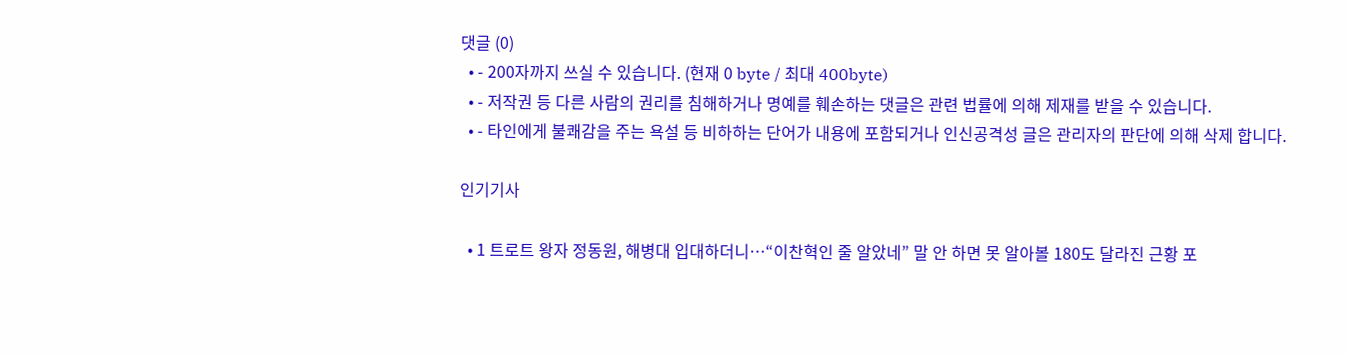댓글 (0)
  • - 200자까지 쓰실 수 있습니다. (현재 0 byte / 최대 400byte)
  • - 저작권 등 다른 사람의 권리를 침해하거나 명예를 훼손하는 댓글은 관련 법률에 의해 제재를 받을 수 있습니다.
  • - 타인에게 불쾌감을 주는 욕설 등 비하하는 단어가 내용에 포함되거나 인신공격성 글은 관리자의 판단에 의해 삭제 합니다.

인기기사

  • 1 트로트 왕자 정동원, 해병대 입대하더니…“이찬혁인 줄 알았네” 말 안 하면 못 알아볼 180도 달라진 근황 포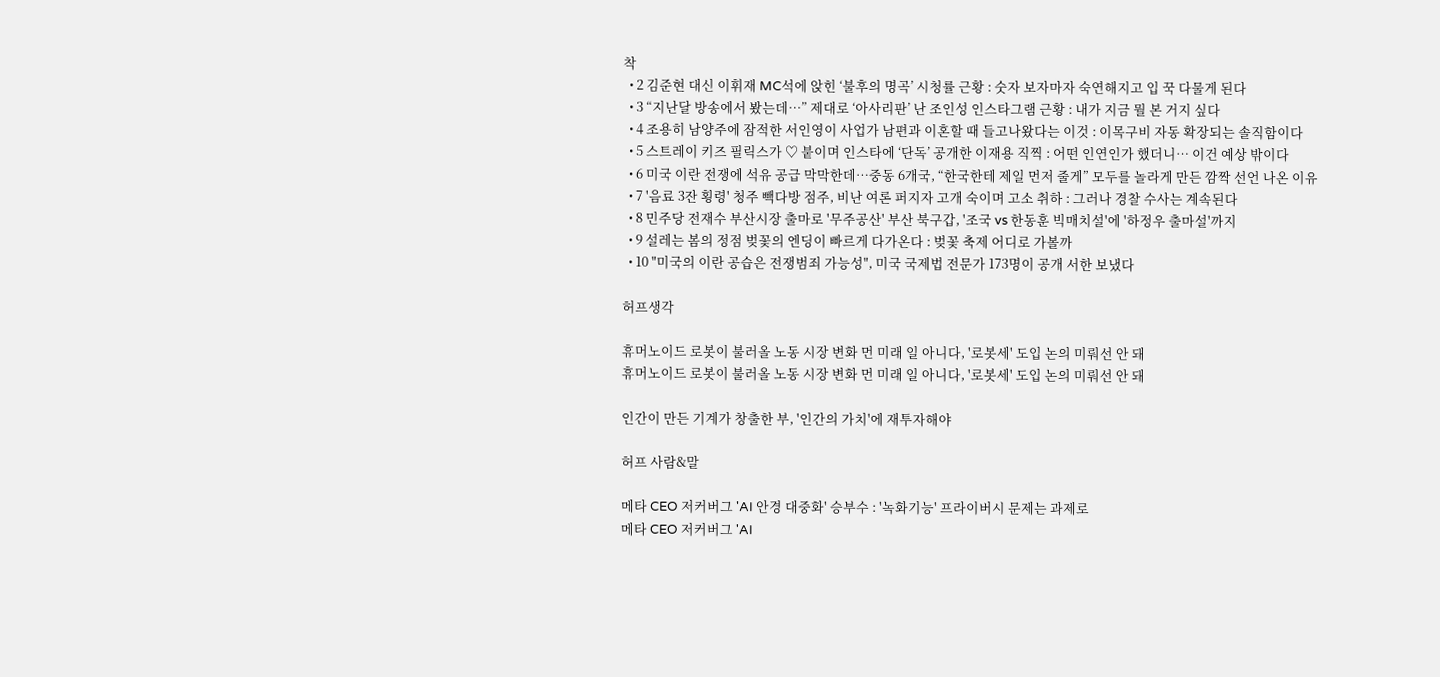착
  • 2 김준현 대신 이휘재 MC석에 앉힌 ‘불후의 명곡’ 시청률 근황 : 숫자 보자마자 숙연해지고 입 꾹 다물게 된다
  • 3 “지난달 방송에서 봤는데…” 제대로 ‘아사리판’ 난 조인성 인스타그램 근황 : 내가 지금 뭘 본 거지 싶다
  • 4 조용히 남양주에 잠적한 서인영이 사업가 남편과 이혼할 때 들고나왔다는 이것 : 이목구비 자동 확장되는 솔직함이다
  • 5 스트레이 키즈 필릭스가 ♡ 붙이며 인스타에 ‘단독’ 공개한 이재용 직찍 : 어떤 인연인가 했더니… 이건 예상 밖이다
  • 6 미국 이란 전쟁에 석유 공급 막막한데…중동 6개국, “한국한테 제일 먼저 줄게” 모두를 놀라게 만든 깜짝 선언 나온 이유
  • 7 '음료 3잔 횡령' 청주 빽다방 점주, 비난 여론 퍼지자 고개 숙이며 고소 취하 : 그러나 경찰 수사는 계속된다
  • 8 민주당 전재수 부산시장 출마로 '무주공산' 부산 북구갑, '조국 vs 한동훈 빅매치설'에 '하정우 출마설'까지
  • 9 설레는 봄의 정점 벚꽃의 엔딩이 빠르게 다가온다 : 벚꽃 축제 어디로 가볼까
  • 10 "미국의 이란 공습은 전쟁범죄 가능성", 미국 국제법 전문가 173명이 공개 서한 보냈다

허프생각

휴머노이드 로봇이 불러올 노동 시장 변화 먼 미래 일 아니다, '로봇세' 도입 논의 미뤄선 안 돼
휴머노이드 로봇이 불러올 노동 시장 변화 먼 미래 일 아니다, '로봇세' 도입 논의 미뤄선 안 돼

인간이 만든 기계가 창출한 부, '인간의 가치'에 재투자해야

허프 사람&말

메타 CEO 저커버그 'AI 안경 대중화' 승부수 : '녹화기능' 프라이버시 문제는 과제로
메타 CEO 저커버그 'AI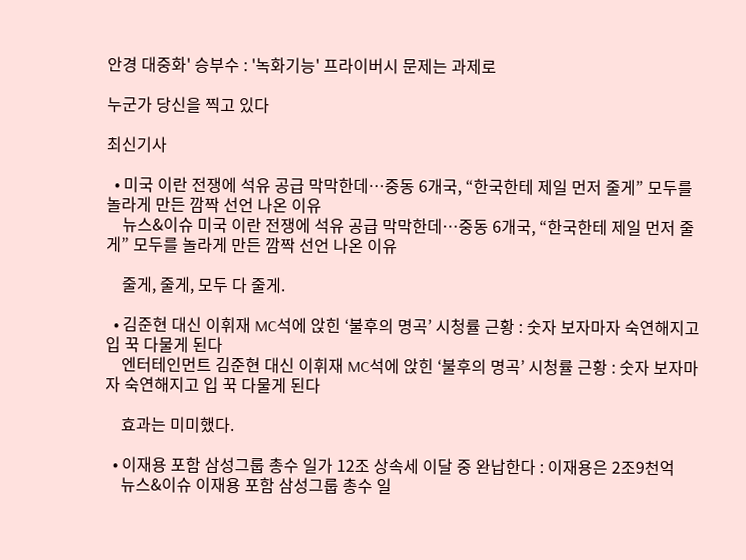안경 대중화' 승부수 : '녹화기능' 프라이버시 문제는 과제로

누군가 당신을 찍고 있다

최신기사

  • 미국 이란 전쟁에 석유 공급 막막한데…중동 6개국, “한국한테 제일 먼저 줄게” 모두를 놀라게 만든 깜짝 선언 나온 이유
    뉴스&이슈 미국 이란 전쟁에 석유 공급 막막한데…중동 6개국, “한국한테 제일 먼저 줄게” 모두를 놀라게 만든 깜짝 선언 나온 이유

    줄게, 줄게, 모두 다 줄게.

  • 김준현 대신 이휘재 MC석에 앉힌 ‘불후의 명곡’ 시청률 근황 : 숫자 보자마자 숙연해지고 입 꾹 다물게 된다
    엔터테인먼트 김준현 대신 이휘재 MC석에 앉힌 ‘불후의 명곡’ 시청률 근황 : 숫자 보자마자 숙연해지고 입 꾹 다물게 된다

    효과는 미미했다.

  • 이재용 포함 삼성그룹 총수 일가 12조 상속세 이달 중 완납한다 : 이재용은 2조9천억
    뉴스&이슈 이재용 포함 삼성그룹 총수 일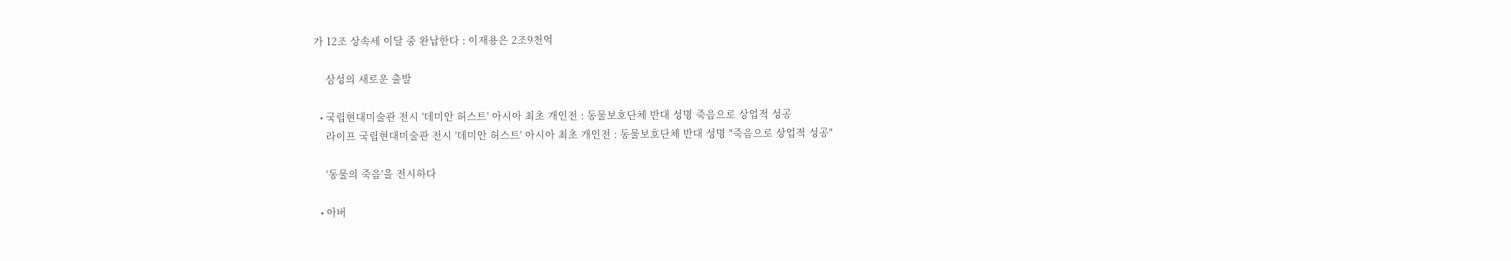가 12조 상속세 이달 중 완납한다 : 이재용은 2조9천억

    삼성의 새로운 출발

  • 국립현대미술관 전시 '데미안 허스트' 아시아 최초 개인전 : 동물보호단체 반대 성명 죽음으로 상업적 성공
    라이프 국립현대미술관 전시 '데미안 허스트' 아시아 최초 개인전 : 동물보호단체 반대 성명 "죽음으로 상업적 성공"

    '동물의 죽음'을 전시하다

  • 아버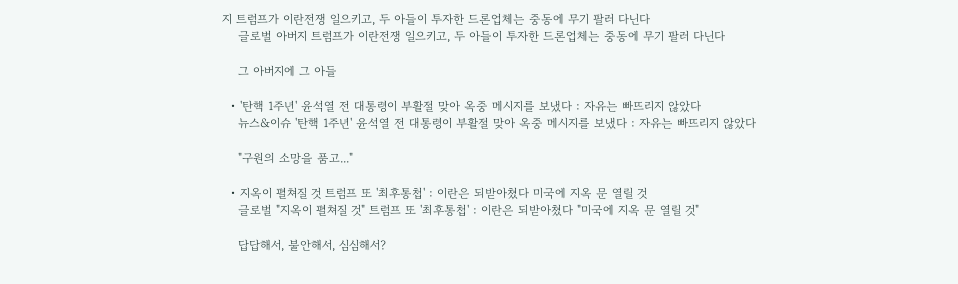지 트럼프가 이란전쟁 일으키고, 두 아들이 투자한 드론업체는 중동에 무기 팔러 다닌다
    글로벌 아버지 트럼프가 이란전쟁 일으키고, 두 아들이 투자한 드론업체는 중동에 무기 팔러 다닌다

    그 아버지에 그 아들

  • '탄핵 1주년' 윤석열 전 대통령이 부활절 맞아 옥중 메시지를 보냈다 : 자유는 빠뜨리지 않았다
    뉴스&이슈 '탄핵 1주년' 윤석열 전 대통령이 부활절 맞아 옥중 메시지를 보냈다 : 자유는 빠뜨리지 않았다

    "구원의 소망을 품고..."

  • 지옥이 펼쳐질 것 트럼프 또 '최후통첩' : 이란은 되받아쳤다 미국에 지옥 문 열릴 것
    글로벌 "지옥이 펼쳐질 것" 트럼프 또 '최후통첩' : 이란은 되받아쳤다 "미국에 지옥 문 열릴 것"

    답답해서, 불안해서, 심심해서?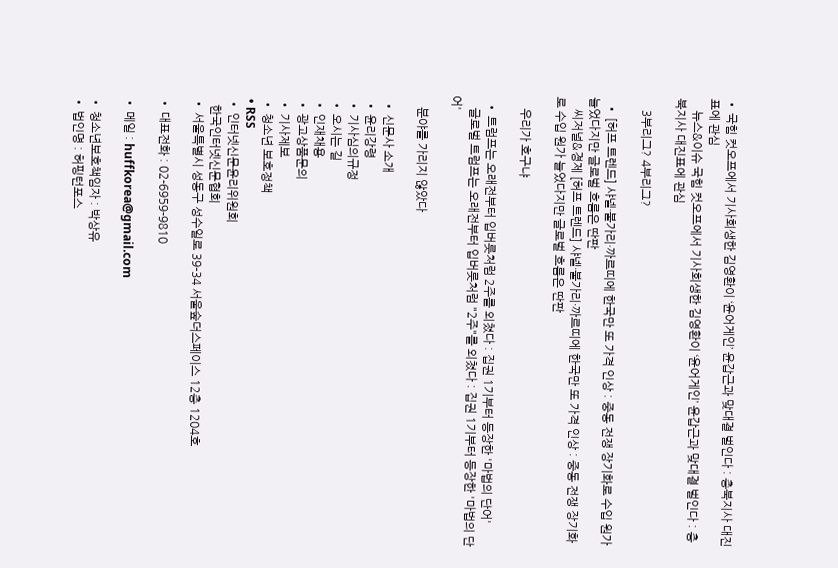• 국힘 컷오프에서 기사회생한 김영환이 ‘윤어게인’ 윤갑근과 맞대결 벌인다 : 충북지사 대진표에 관심
    뉴스&이슈 국힘 컷오프에서 기사회생한 김영환이 ‘윤어게인’ 윤갑근과 맞대결 벌인다 : 충북지사 대진표에 관심

    3부리그? 4부리그?

  • [허프 트렌드] 샤넬·불가리·까르띠에 한국만 또 가격 인상 : 중동 전쟁 장기화로 수입 원가 늘었다지만 글로벌 흐름은 딴판
    씨저널&경제 [허프 트렌드] 샤넬·불가리·까르띠에 한국만 또 가격 인상 : 중동 전쟁 장기화로 수입 원가 늘었다지만 글로벌 흐름은 딴판

    우리가 호구냐

  • 트럼프는 오래전부터 입버릇처럼 2주를 외쳤다 : 집권 1기부터 등장한 '마법의 단어'
    글로벌 트럼프는 오래전부터 입버릇처럼 "2주"를 외쳤다 : 집권 1기부터 등장한 '마법의 단어'

    분야를 가리지 않았다

  • 신문사 소개
  • 윤리강령
  • 기사심의규정
  • 오시는 길
  • 인재채용
  • 광고상품문의
  • 기사제보
  • 청소년 보호정책
  • RSS
  • 인터넷신문윤리위원회
    한국인터넷신문협회
  • 서울특별시 성동구 성수일로 39-34 서울숲더스페이스 12층 1204호

  • 대표전화 : 02-6959-9810

  • 메일 : huffkorea@gmail.com

  • 청소년보호책임자 : 박상유
  • 법인명 : 허핑턴포스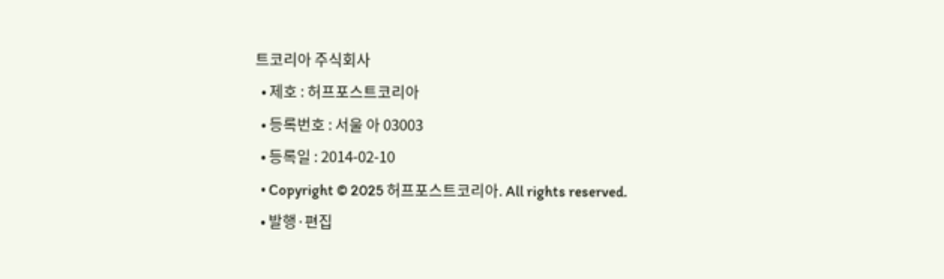트코리아 주식회사
  • 제호 : 허프포스트코리아
  • 등록번호 : 서울 아 03003
  • 등록일 : 2014-02-10
  • Copyright © 2025 허프포스트코리아. All rights reserved.
  • 발행·편집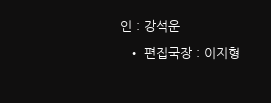인 : 강석운
  • 편집국장 : 이지형